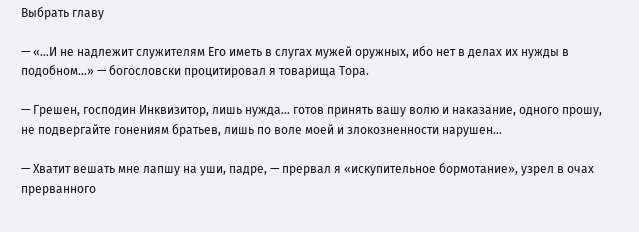Выбрать главу

— «…И не надлежит служителям Его иметь в слугах мужей оружных, ибо нет в делах их нужды в подобном…» — богословски процитировал я товарища Тора.

— Грешен, господин Инквизитор, лишь нужда… готов принять вашу волю и наказание, одного прошу, не подвергайте гонениям братьев, лишь по воле моей и злокозненности нарушен…

— Хватит вешать мне лапшу на уши, падре, — прервал я «искупительное бормотание», узрел в очах прерванного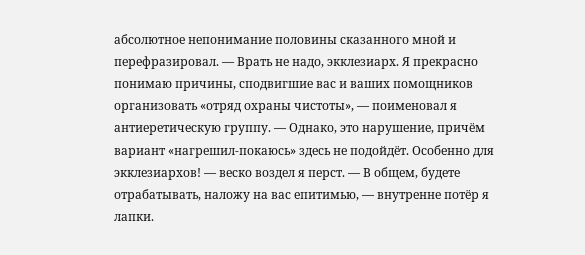абсолютное непонимание половины сказанного мной и перефразировал. — Врать не надо, экклезиарх. Я прекрасно понимаю причины, сподвигшие вас и ваших помощников организовать «отряд охраны чистоты», — поименовал я антиеретическую группу. — Однако, это нарушение, причём вариант «нагрешил-покаюсь» здесь не подойдёт. Особенно для экклезиархов! — веско воздел я перст. — В общем, будете отрабатывать, наложу на вас епитимью, — внутренне потёр я лапки.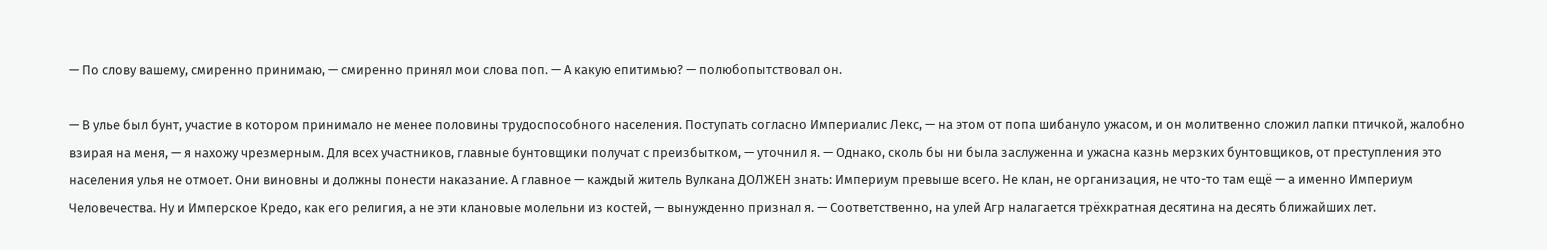— По слову вашему, смиренно принимаю, — смиренно принял мои слова поп. — А какую епитимью? — полюбопытствовал он.

— В улье был бунт, участие в котором принимало не менее половины трудоспособного населения. Поступать согласно Империалис Лекс, — на этом от попа шибануло ужасом, и он молитвенно сложил лапки птичкой, жалобно взирая на меня, — я нахожу чрезмерным. Для всех участников, главные бунтовщики получат с преизбытком, — уточнил я. — Однако, сколь бы ни была заслуженна и ужасна казнь мерзких бунтовщиков, от преступления это населения улья не отмоет. Они виновны и должны понести наказание. А главное — каждый житель Вулкана ДОЛЖЕН знать: Империум превыше всего. Не клан, не организация, не что-то там ещё — а именно Империум Человечества. Ну и Имперское Кредо, как его религия, а не эти клановые молельни из костей, — вынужденно признал я. — Соответственно, на улей Агр налагается трёхкратная десятина на десять ближайших лет.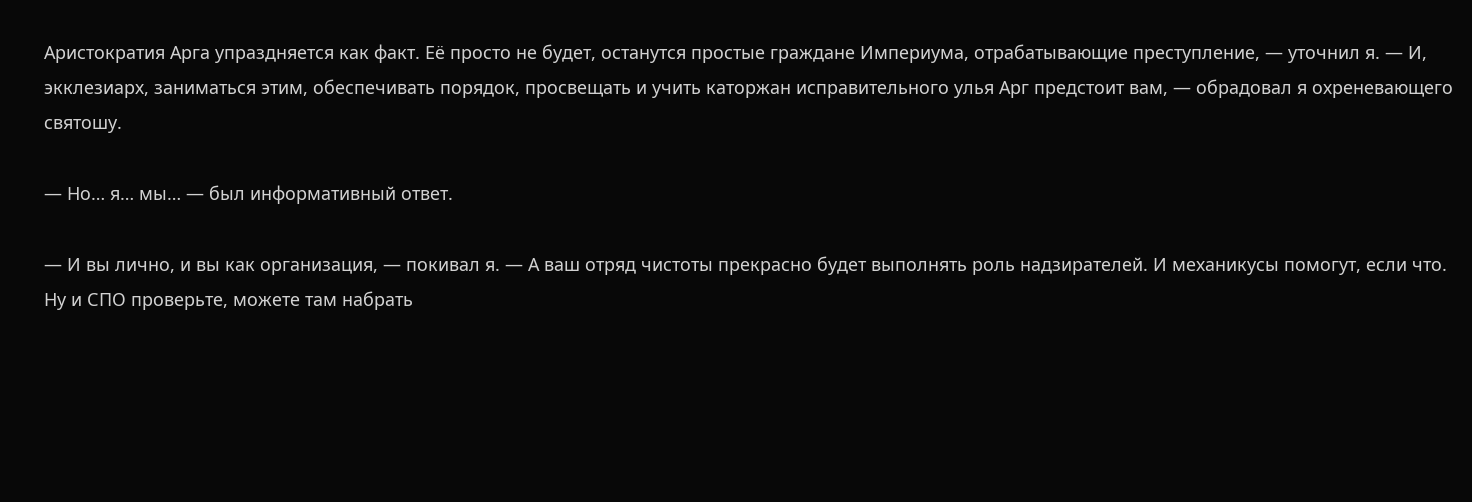Аристократия Арга упраздняется как факт. Её просто не будет, останутся простые граждане Империума, отрабатывающие преступление, — уточнил я. — И, экклезиарх, заниматься этим, обеспечивать порядок, просвещать и учить каторжан исправительного улья Арг предстоит вам, — обрадовал я охреневающего святошу.

— Но… я… мы… — был информативный ответ.

— И вы лично, и вы как организация, — покивал я. — А ваш отряд чистоты прекрасно будет выполнять роль надзирателей. И механикусы помогут, если что. Ну и СПО проверьте, можете там набрать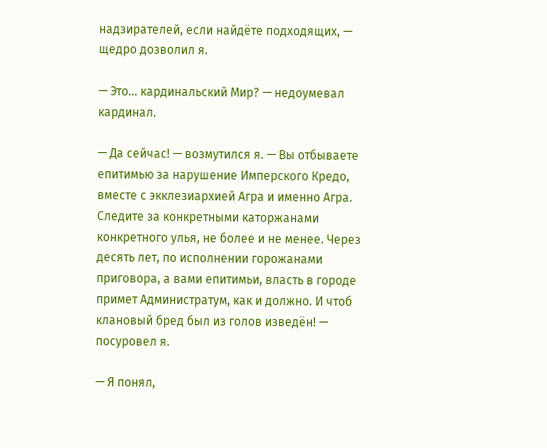надзирателей, если найдёте подходящих, — щедро дозволил я.

— Это… кардинальский Мир? — недоумевал кардинал.

— Да сейчас! — возмутился я. — Вы отбываете епитимью за нарушение Имперского Кредо, вместе с экклезиархией Агра и именно Агра. Следите за конкретными каторжанами конкретного улья, не более и не менее. Через десять лет, по исполнении горожанами приговора, а вами епитимьи, власть в городе примет Администратум, как и должно. И чтоб клановый бред был из голов изведён! — посуровел я.

— Я понял,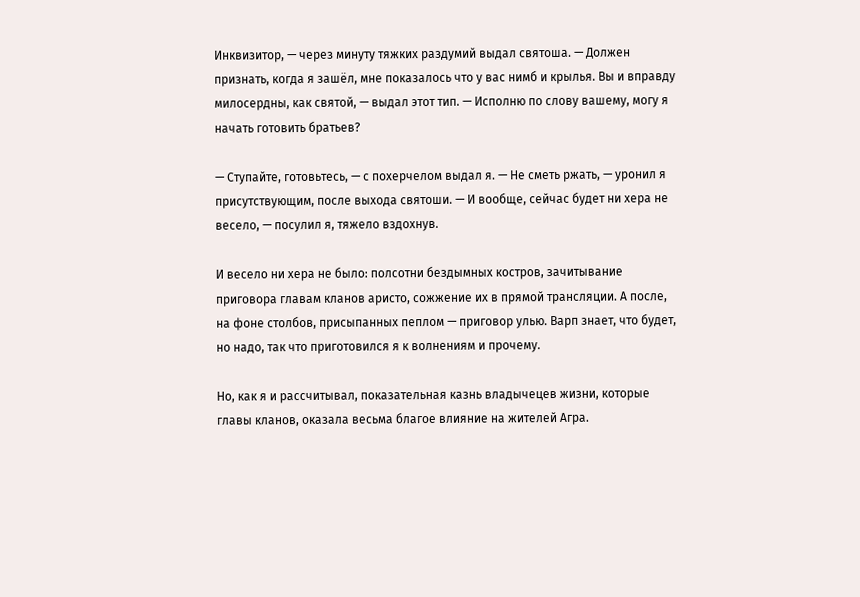Инквизитор, — через минуту тяжких раздумий выдал святоша. — Должен признать, когда я зашёл, мне показалось что у вас нимб и крылья. Вы и вправду милосердны, как святой, — выдал этот тип. — Исполню по слову вашему, могу я начать готовить братьев?

— Ступайте, готовьтесь, — с похерчелом выдал я. — Не сметь ржать, — уронил я присутствующим, после выхода святоши. — И вообще, сейчас будет ни хера не весело, — посулил я, тяжело вздохнув.

И весело ни хера не было: полсотни бездымных костров, зачитывание приговора главам кланов аристо, сожжение их в прямой трансляции. А после, на фоне столбов, присыпанных пеплом — приговор улью. Варп знает, что будет, но надо, так что приготовился я к волнениям и прочему.

Но, как я и рассчитывал, показательная казнь владычецев жизни, которые главы кланов, оказала весьма благое влияние на жителей Агра.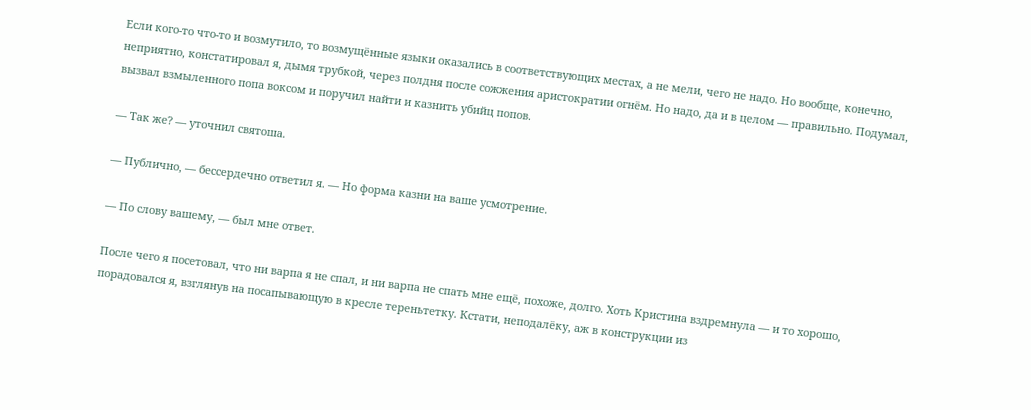Если кого-то что-то и возмутило, то возмущённые языки оказались в соответствующих местах, а не мели, чего не надо. Но вообще, конечно, неприятно, констатировал я, дымя трубкой, через полдня после сожжения аристократии огнём. Но надо, да и в целом — правильно. Подумал, вызвал взмыленного попа воксом и поручил найти и казнить убийц попов.

— Так же? — уточнил святоша.

— Публично, — бессердечно ответил я. — Но форма казни на ваше усмотрение.

— По слову вашему, — был мне ответ.

После чего я посетовал, что ни варпа я не спал, и ни варпа не спать мне ещё, похоже, долго. Хоть Кристина вздремнула — и то хорошо, порадовался я, взглянув на посапывающую в кресле тереньтетку. Кстати, неподалёку, аж в конструкции из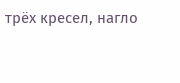трёх кресел, нагло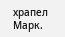храпел Марк.